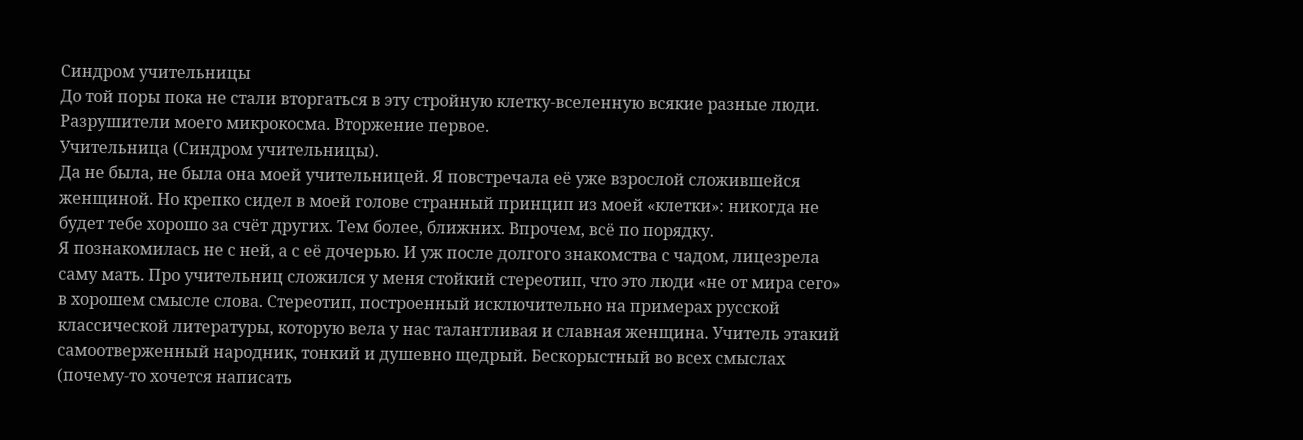Синдром учительницы
До той поры пока не стали вторгаться в эту стройную клетку-вселенную всякие разные люди. Разрушители моего микрокосма. Вторжение первое.
Учительница (Синдром учительницы).
Да не была, не была она моей учительницей. Я повстречала её уже взрослой сложившейся женщиной. Но крепко сидел в моей голове странный принцип из моей «клетки»: никогда не будет тебе хорошо за счёт других. Тем более, ближних. Впрочем, всё по порядку.
Я познакомилась не с ней, а с её дочерью. И уж после долгого знакомства с чадом, лицезрела саму мать. Про учительниц сложился у меня стойкий стереотип, что это люди «не от мира сего» в хорошем смысле слова. Стереотип, построенный исключительно на примерах русской классической литературы, которую вела у нас талантливая и славная женщина. Учитель этакий самоотверженный народник, тонкий и душевно щедрый. Бескорыстный во всех смыслах (почему-то хочется написать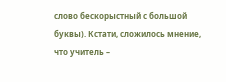слово бескорыстный с большой буквы). Кстати, сложилось мнение, что учитель –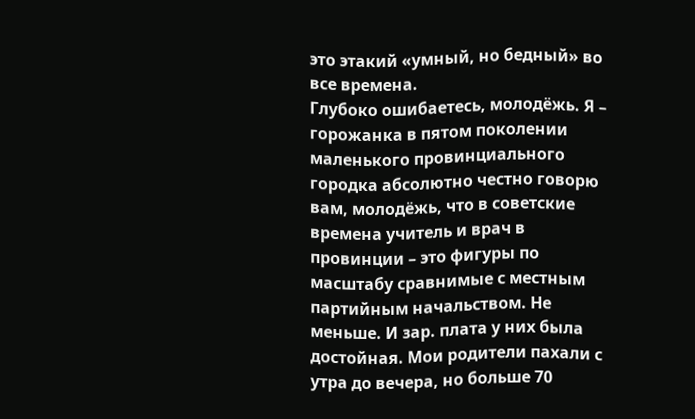это этакий «умный, но бедный» во все времена.
Глубоко ошибаетесь, молодёжь. Я – горожанка в пятом поколении маленького провинциального городка абсолютно честно говорю вам, молодёжь, что в советские времена учитель и врач в провинции – это фигуры по масштабу сравнимые с местным партийным начальством. Не меньше. И зар. плата у них была достойная. Мои родители пахали с утра до вечера, но больше 70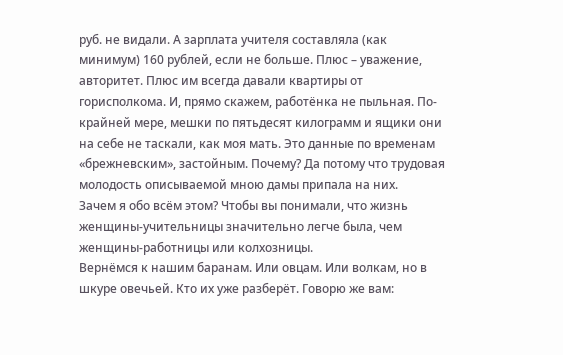руб. не видали. А зарплата учителя составляла (как минимум) 160 рублей, если не больше. Плюс – уважение, авторитет. Плюс им всегда давали квартиры от горисполкома. И, прямо скажем, работёнка не пыльная. По-крайней мере, мешки по пятьдесят килограмм и ящики они на себе не таскали, как моя мать. Это данные по временам «брежневским», застойным. Почему? Да потому что трудовая молодость описываемой мною дамы припала на них.
Зачем я обо всём этом? Чтобы вы понимали, что жизнь женщины-учительницы значительно легче была, чем женщины-работницы или колхозницы.
Вернёмся к нашим баранам. Или овцам. Или волкам, но в шкуре овечьей. Кто их уже разберёт. Говорю же вам: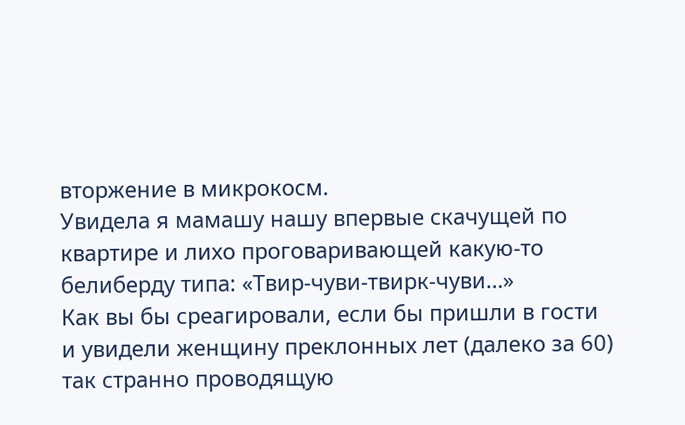вторжение в микрокосм.
Увидела я мамашу нашу впервые скачущей по квартире и лихо проговаривающей какую-то белиберду типа: «Твир-чуви-твирк-чуви…»
Как вы бы среагировали, если бы пришли в гости и увидели женщину преклонных лет (далеко за 60) так странно проводящую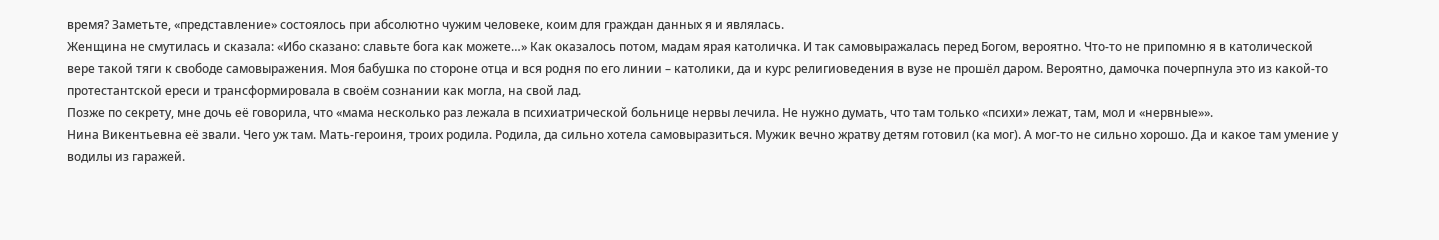время? Заметьте, «представление» состоялось при абсолютно чужим человеке, коим для граждан данных я и являлась.
Женщина не смутилась и сказала: «Ибо сказано: славьте бога как можете…» Как оказалось потом, мадам ярая католичка. И так самовыражалась перед Богом, вероятно. Что-то не припомню я в католической вере такой тяги к свободе самовыражения. Моя бабушка по стороне отца и вся родня по его линии – католики, да и курс религиоведения в вузе не прошёл даром. Вероятно, дамочка почерпнула это из какой-то протестантской ереси и трансформировала в своём сознании как могла, на свой лад.
Позже по секрету, мне дочь её говорила, что «мама несколько раз лежала в психиатрической больнице нервы лечила. Не нужно думать, что там только «психи» лежат, там, мол и «нервные»».
Нина Викентьевна её звали. Чего уж там. Мать-героиня, троих родила. Родила, да сильно хотела самовыразиться. Мужик вечно жратву детям готовил (ка мог). А мог-то не сильно хорошо. Да и какое там умение у водилы из гаражей.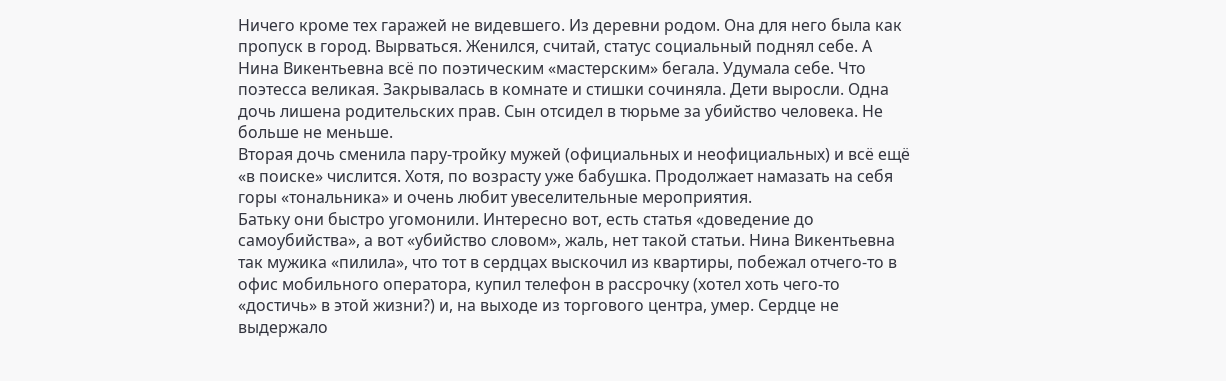Ничего кроме тех гаражей не видевшего. Из деревни родом. Она для него была как пропуск в город. Вырваться. Женился, считай, статус социальный поднял себе. А Нина Викентьевна всё по поэтическим «мастерским» бегала. Удумала себе. Что поэтесса великая. Закрывалась в комнате и стишки сочиняла. Дети выросли. Одна дочь лишена родительских прав. Сын отсидел в тюрьме за убийство человека. Не больше не меньше.
Вторая дочь сменила пару-тройку мужей (официальных и неофициальных) и всё ещё «в поиске» числится. Хотя, по возрасту уже бабушка. Продолжает намазать на себя горы «тональника» и очень любит увеселительные мероприятия.
Батьку они быстро угомонили. Интересно вот, есть статья «доведение до самоубийства», а вот «убийство словом», жаль, нет такой статьи. Нина Викентьевна так мужика «пилила», что тот в сердцах выскочил из квартиры, побежал отчего-то в офис мобильного оператора, купил телефон в рассрочку (хотел хоть чего-то «достичь» в этой жизни?) и, на выходе из торгового центра, умер. Сердце не выдержало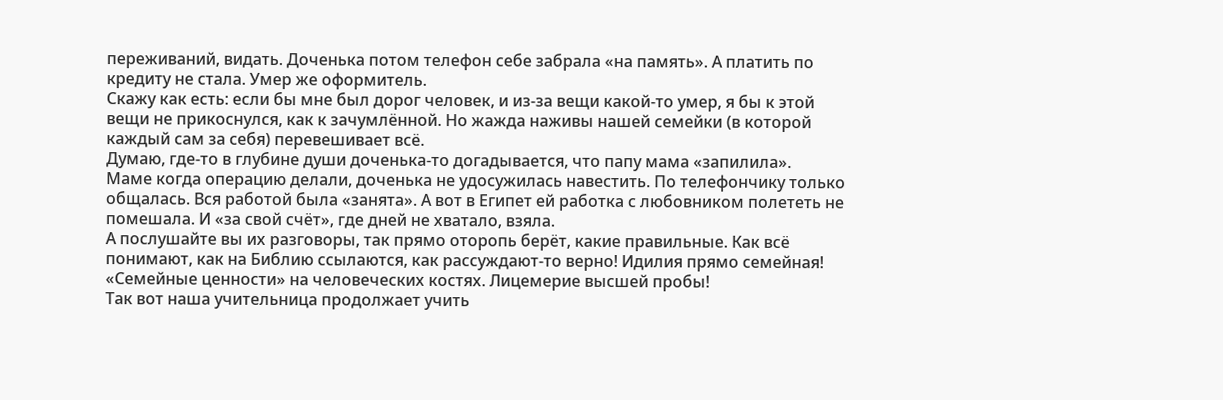переживаний, видать. Доченька потом телефон себе забрала «на память». А платить по кредиту не стала. Умер же оформитель.
Скажу как есть: если бы мне был дорог человек, и из-за вещи какой-то умер, я бы к этой вещи не прикоснулся, как к зачумлённой. Но жажда наживы нашей семейки (в которой каждый сам за себя) перевешивает всё.
Думаю, где-то в глубине души доченька-то догадывается, что папу мама «запилила».
Маме когда операцию делали, доченька не удосужилась навестить. По телефончику только общалась. Вся работой была «занята». А вот в Египет ей работка с любовником полететь не помешала. И «за свой счёт», где дней не хватало, взяла.
А послушайте вы их разговоры, так прямо оторопь берёт, какие правильные. Как всё понимают, как на Библию ссылаются, как рассуждают-то верно! Идилия прямо семейная! «Семейные ценности» на человеческих костях. Лицемерие высшей пробы!
Так вот наша учительница продолжает учить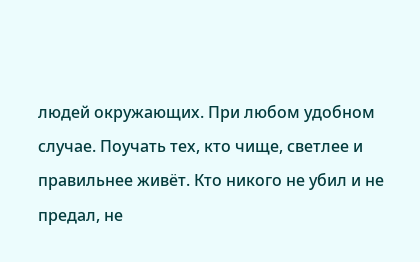людей окружающих. При любом удобном случае. Поучать тех, кто чище, светлее и правильнее живёт. Кто никого не убил и не предал, не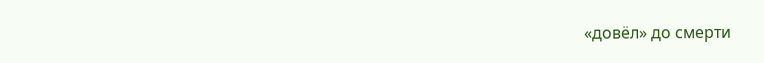«довёл» до смерти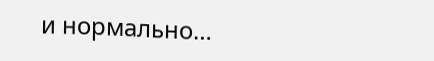и нормально…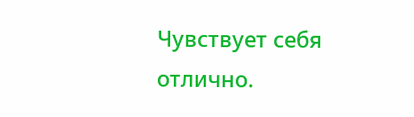Чувствует себя отлично.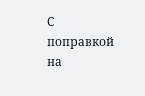С поправкой на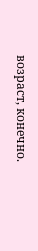возраст, конечно.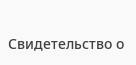Свидетельство о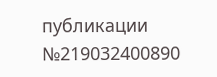публикации №219032400890